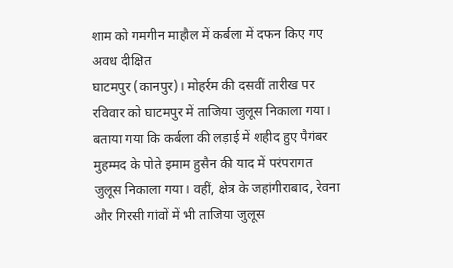शाम को गमगीन माहौल में कर्बला में दफन किए गए
अवध दीक्षित
घाटमपुर (कानपुर)। मोहर्रम की दसवीं तारीख पर रविवार को घाटमपुर में ताजिया जुलूस निकाला गया। बताया गया कि कर्बला की लड़ाई में शहीद हुए पैगंबर मुहम्मद के पोते इमाम हुसैन की याद में परंपरागत जुलूस निकाला गया। वहीं, क्षेत्र के जहांगीराबाद, रेवना और गिरसी गांवों में भी ताजिया जुलूस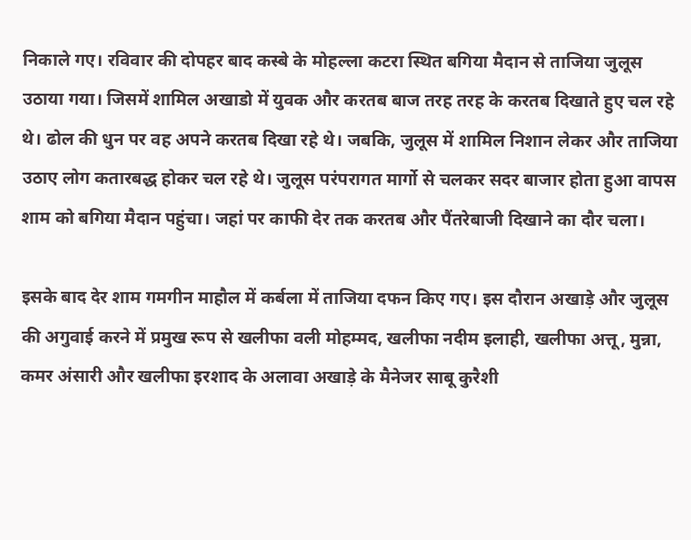निकाले गए। रविवार की दोपहर बाद कस्बे के मोहल्ला कटरा स्थित बगिया मैदान से ताजिया जुलूस उठाया गया। जिसमें शामिल अखाडो में युवक और करतब बाज तरह तरह के करतब दिखाते हुए चल रहे थे। ढोल की धुन पर वह अपने करतब दिखा रहे थे। जबकि, जुलूस में शामिल निशान लेकर और ताजिया उठाए लोग कतारबद्ध होकर चल रहे थे। जुलूस परंपरागत मार्गो से चलकर सदर बाजार होता हुआ वापस शाम को बगिया मैदान पहुंचा। जहां पर काफी देर तक करतब और पैंतरेबाजी दिखाने का दौर चला।

इसके बाद देर शाम गमगीन माहौल में कर्बला में ताजिया दफन किए गए। इस दौरान अखाड़े और जुलूस की अगुवाई करने में प्रमुख रूप से खलीफा वली मोहम्मद, खलीफा नदीम इलाही, खलीफा अत्तू, मुन्ना, कमर अंसारी और खलीफा इरशाद के अलावा अखाड़े के मैनेजर साबू कुरैशी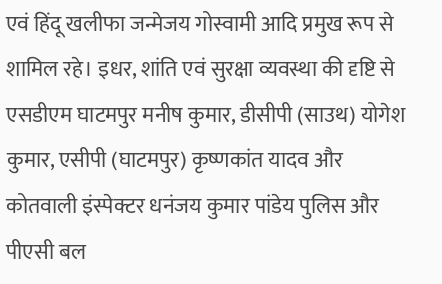एवं हिंदू खलीफा जन्मेजय गोस्वामी आदि प्रमुख रूप से शामिल रहे। इधर, शांति एवं सुरक्षा व्यवस्था की दृष्टि से एसडीएम घाटमपुर मनीष कुमार, डीसीपी (साउथ) योगेश कुमार, एसीपी (घाटमपुर) कृष्णकांत यादव और कोतवाली इंस्पेक्टर धनंजय कुमार पांडेय पुलिस और पीएसी बल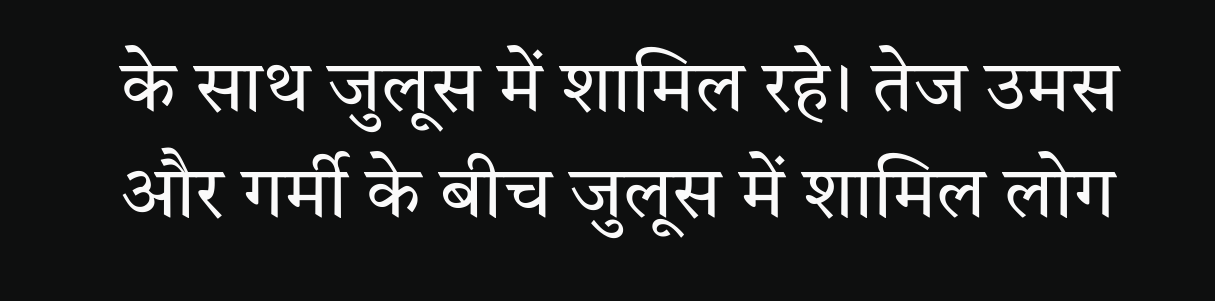के साथ जुलूस में शामिल रहे। तेज उमस और गर्मी के बीच जुलूस में शामिल लोग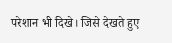परेशान भी दिखे। जिसे देखते हुए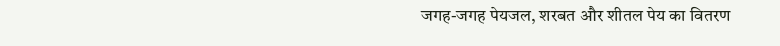जगह-जगह पेयजल, शरबत और शीतल पेय का वितरण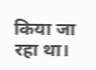किया जा रहा था।